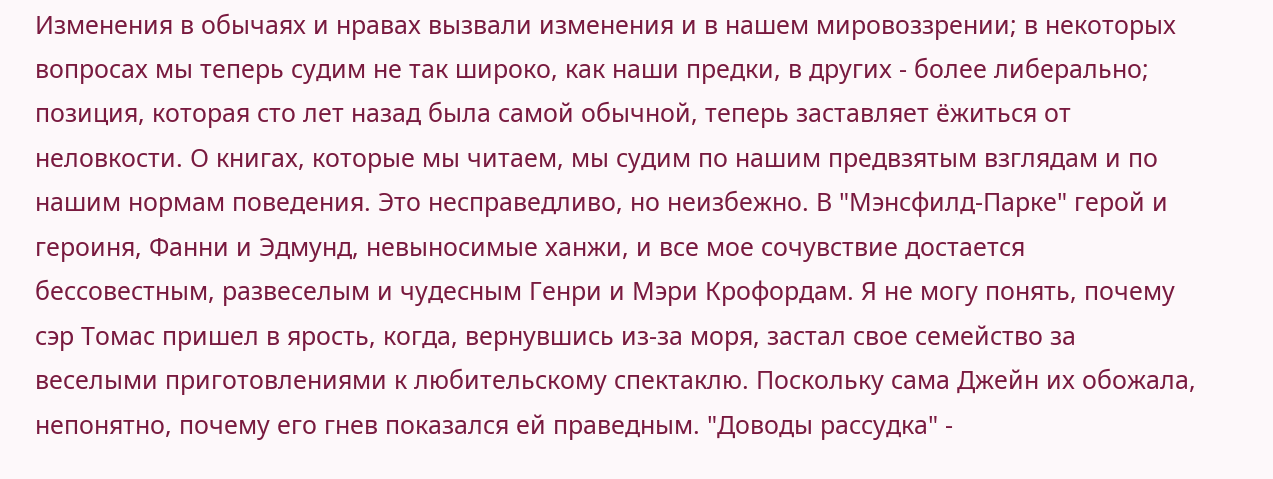Изменения в обычаях и нравах вызвали изменения и в нашем мировоззрении; в некоторых вопросах мы теперь судим не так широко, как наши предки, в других - более либерально; позиция, которая сто лет назад была самой обычной, теперь заставляет ёжиться от неловкости. О книгах, которые мы читаем, мы судим по нашим предвзятым взглядам и по нашим нормам поведения. Это несправедливо, но неизбежно. В "Мэнсфилд-Парке" герой и героиня, Фанни и Эдмунд, невыносимые ханжи, и все мое сочувствие достается бессовестным, развеселым и чудесным Генри и Мэри Крофордам. Я не могу понять, почему сэр Томас пришел в ярость, когда, вернувшись из-за моря, застал свое семейство за веселыми приготовлениями к любительскому спектаклю. Поскольку сама Джейн их обожала, непонятно, почему его гнев показался ей праведным. "Доводы рассудка" -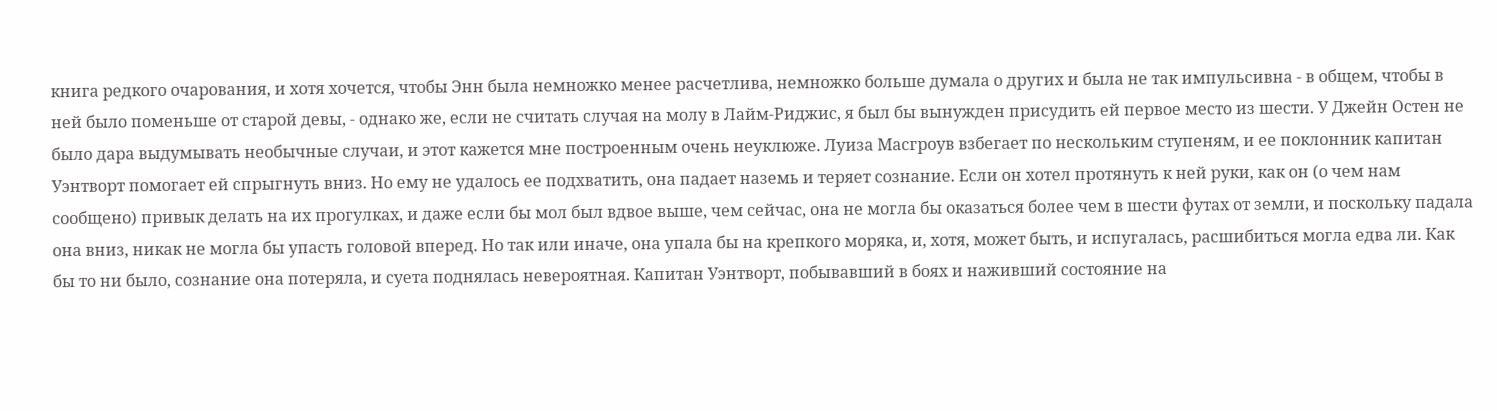книга редкого очарования, и хотя хочется, чтобы Энн была немножко менее расчетлива, немножко больше думала о других и была не так импульсивна - в общем, чтобы в ней было поменьше от старой девы, - однако же, если не считать случая на молу в Лайм-Риджис, я был бы вынужден присудить ей первое место из шести. У Джейн Остен не было дара выдумывать необычные случаи, и этот кажется мне построенным очень неуклюже. Луиза Масгроув взбегает по нескольким ступеням, и ее поклонник капитан Уэнтворт помогает ей спрыгнуть вниз. Но ему не удалось ее подхватить, она падает наземь и теряет сознание. Если он хотел протянуть к ней руки, как он (о чем нам сообщено) привык делать на их прогулках, и даже если бы мол был вдвое выше, чем сейчас, она не могла бы оказаться более чем в шести футах от земли, и поскольку падала она вниз, никак не могла бы упасть головой вперед. Но так или иначе, она упала бы на крепкого моряка, и, хотя, может быть, и испугалась, расшибиться могла едва ли. Как бы то ни было, сознание она потеряла, и суета поднялась невероятная. Капитан Уэнтворт, побывавший в боях и наживший состояние на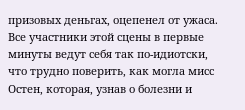призовых деньгах, оцепенел от ужаса. Все участники этой сцены в первые минуты ведут себя так по-идиотски, что трудно поверить, как могла мисс Остен, которая, узнав о болезни и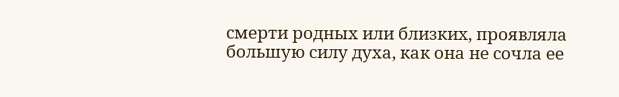смерти родных или близких, проявляла большую силу духа, как она не сочла ее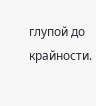глупой до крайности.